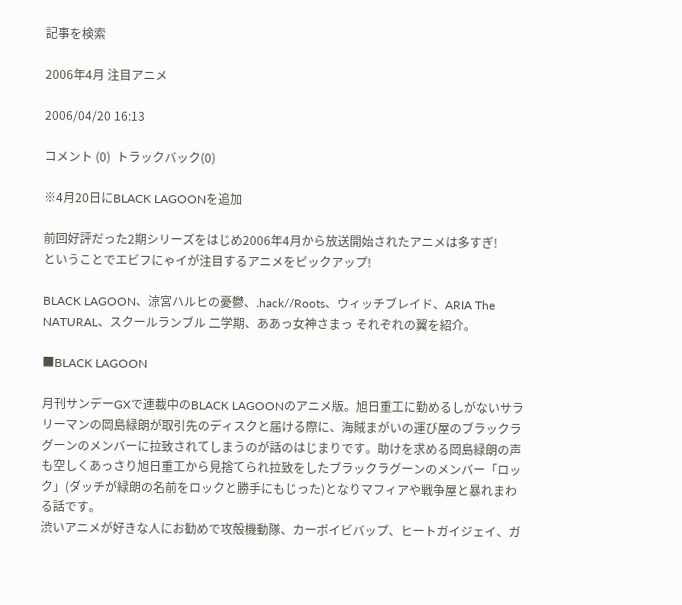記事を検索

2006年4月 注目アニメ

2006/04/20 16:13

コメント (0)  トラックバック(0)

※4月20日にBLACK LAGOONを追加

前回好評だった2期シリーズをはじめ2006年4月から放送開始されたアニメは多すぎ!
ということでエビフにゃイが注目するアニメをピックアップ!

BLACK LAGOON、涼宮ハルヒの憂鬱、.hack//Roots、ウィッチブレイド、ARIA The NATURAL、スクールランブル 二学期、ああっ女神さまっ それぞれの翼を紹介。

■BLACK LAGOON

月刊サンデーGXで連載中のBLACK LAGOONのアニメ版。旭日重工に勤めるしがないサラリーマンの岡島緑朗が取引先のディスクと届ける際に、海賊まがいの運び屋のブラックラグーンのメンバーに拉致されてしまうのが話のはじまりです。助けを求める岡島緑朗の声も空しくあっさり旭日重工から見捨てられ拉致をしたブラックラグーンのメンバー「ロック」(ダッチが緑朗の名前をロックと勝手にもじった)となりマフィアや戦争屋と暴れまわる話です。
渋いアニメが好きな人にお勧めで攻殻機動隊、カーボイビバップ、ヒートガイジェイ、ガ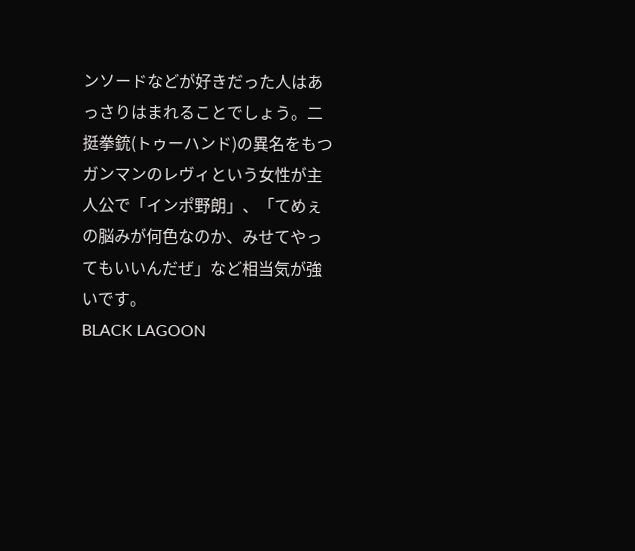ンソードなどが好きだった人はあっさりはまれることでしょう。二挺拳銃(トゥーハンド)の異名をもつガンマンのレヴィという女性が主人公で「インポ野朗」、「てめぇの脳みが何色なのか、みせてやってもいいんだぜ」など相当気が強いです。
BLACK LAGOON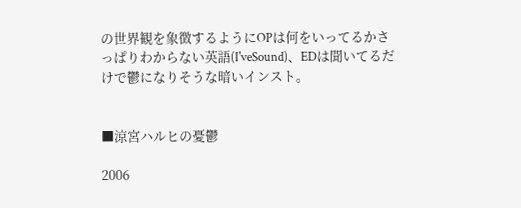の世界観を象徴するようにOPは何をいってるかさっぱりわからない英語(I'veSound)、EDは聞いてるだけで鬱になりそうな暗いインスト。


■涼宮ハルヒの憂鬱

2006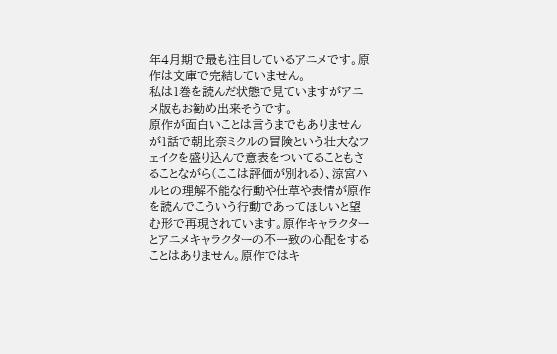年4月期で最も注目しているアニメです。原作は文庫で完結していません。
私は1巻を読んだ状態で見ていますがアニメ版もお勧め出来そうです。
原作が面白いことは言うまでもありませんが1話で朝比奈ミクルの冒険という壮大なフェイクを盛り込んで意表をついてることもさることながら(ここは評価が別れる)、涼宮ハルヒの理解不能な行動や仕草や表情が原作を読んでこういう行動であってほしいと望む形で再現されています。原作キャラクターとアニメキャラクターの不一致の心配をすることはありません。原作ではキ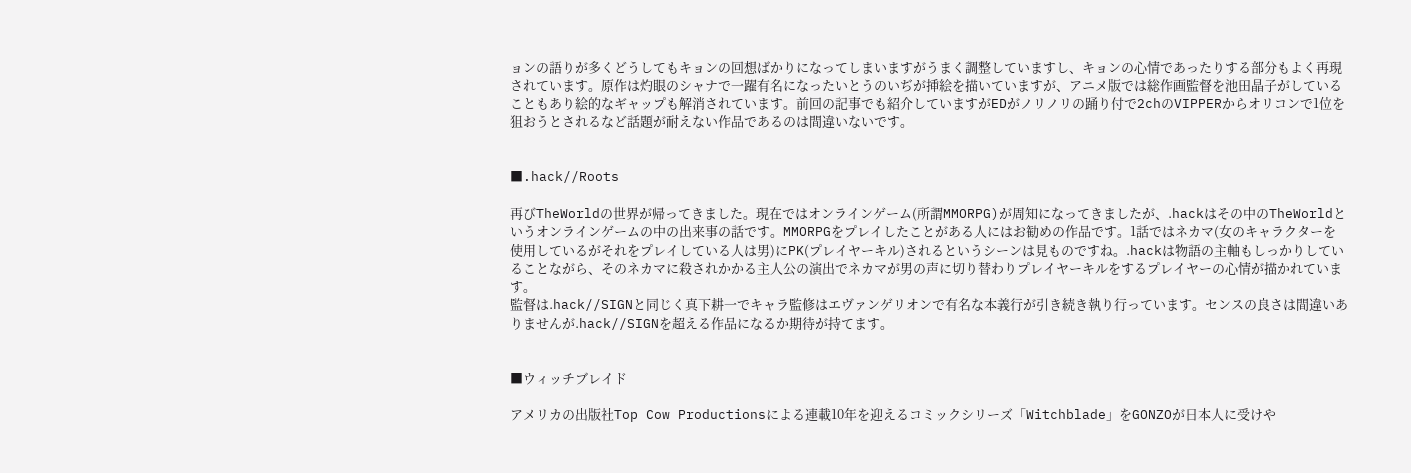ョンの語りが多くどうしてもキョンの回想ばかりになってしまいますがうまく調整していますし、キョンの心情であったりする部分もよく再現されています。原作は灼眼のシャナで一躍有名になったいとうのいぢが挿絵を描いていますが、アニメ版では総作画監督を池田晶子がしていることもあり絵的なギャップも解消されています。前回の記事でも紹介していますがEDがノリノリの踊り付で2chのVIPPERからオリコンで1位を狙おうとされるなど話題が耐えない作品であるのは間違いないです。


■.hack//Roots

再びTheWorldの世界が帰ってきました。現在ではオンラインゲーム(所謂MMORPG)が周知になってきましたが、.hackはその中のTheWorldというオンラインゲームの中の出来事の話です。MMORPGをプレイしたことがある人にはお勧めの作品です。1話ではネカマ(女のキャラクターを使用しているがそれをプレイしている人は男)にPK(プレイヤーキル)されるというシーンは見ものですね。.hackは物語の主軸もしっかりしていることながら、そのネカマに殺されかかる主人公の演出でネカマが男の声に切り替わりプレイヤーキルをするプレイヤーの心情が描かれています。
監督は.hack//SIGNと同じく真下耕一でキャラ監修はエヴァンゲリオンで有名な本義行が引き続き執り行っています。センスの良さは間違いありませんが.hack//SIGNを超える作品になるか期待が持てます。


■ウィッチブレイド

アメリカの出版社Top Cow Productionsによる連載10年を迎えるコミックシリーズ「Witchblade」をGONZOが日本人に受けや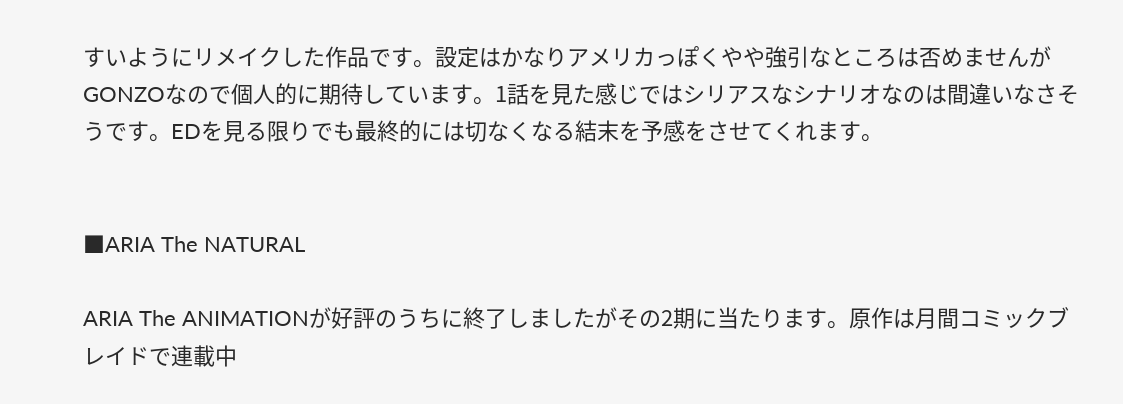すいようにリメイクした作品です。設定はかなりアメリカっぽくやや強引なところは否めませんがGONZOなので個人的に期待しています。1話を見た感じではシリアスなシナリオなのは間違いなさそうです。EDを見る限りでも最終的には切なくなる結末を予感をさせてくれます。


■ARIA The NATURAL

ARIA The ANIMATIONが好評のうちに終了しましたがその2期に当たります。原作は月間コミックブレイドで連載中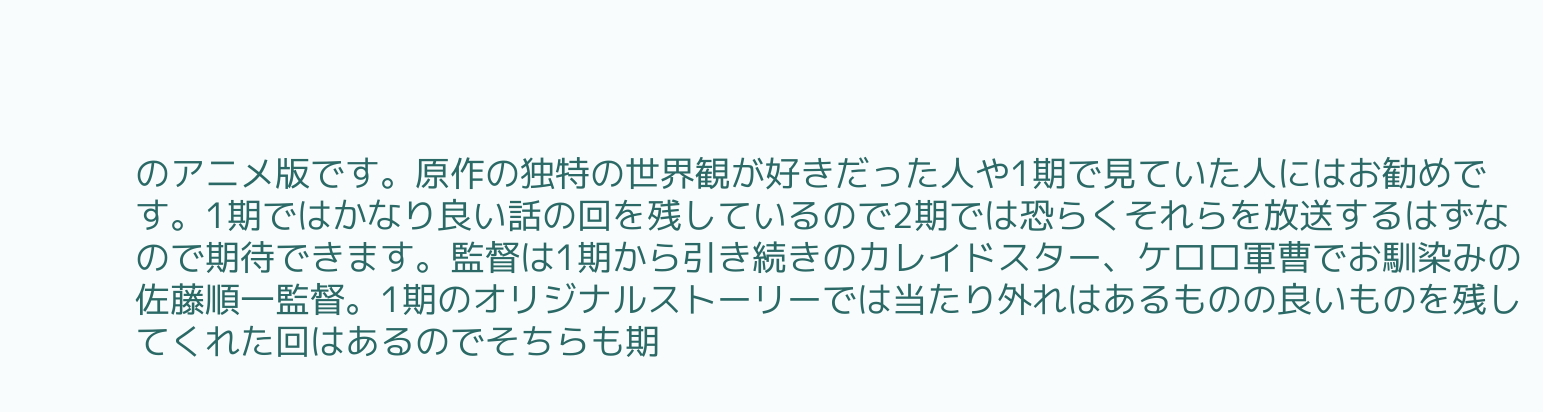のアニメ版です。原作の独特の世界観が好きだった人や1期で見ていた人にはお勧めです。1期ではかなり良い話の回を残しているので2期では恐らくそれらを放送するはずなので期待できます。監督は1期から引き続きのカレイドスター、ケロロ軍曹でお馴染みの佐藤順一監督。1期のオリジナルストーリーでは当たり外れはあるものの良いものを残してくれた回はあるのでそちらも期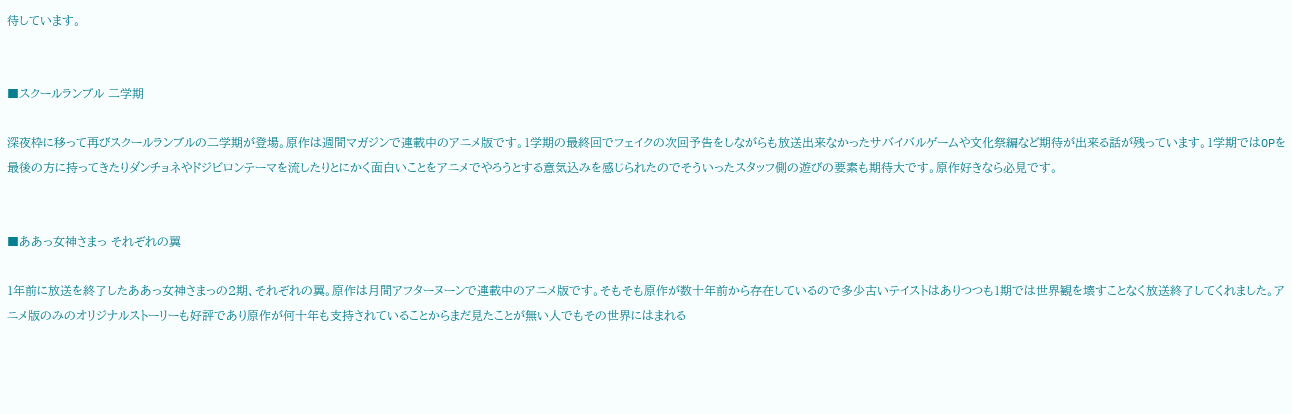待しています。


■スクールランブル 二学期

深夜枠に移って再びスクールランブルの二学期が登場。原作は週間マガジンで連載中のアニメ版です。1学期の最終回でフェイクの次回予告をしながらも放送出来なかったサバイバルゲームや文化祭編など期待が出来る話が残っています。1学期ではOPを最後の方に持ってきたりダンチョネやドジビロンテーマを流したりとにかく面白いことをアニメでやろうとする意気込みを感じられたのでそういったスタッフ側の遊びの要素も期待大です。原作好きなら必見です。


■ああっ女神さまっ それぞれの翼

1年前に放送を終了したああっ女神さまっの2期、それぞれの翼。原作は月間アフターヌーンで連載中のアニメ版です。そもそも原作が数十年前から存在しているので多少古いテイストはありつつも1期では世界観を壊すことなく放送終了してくれました。アニメ版のみのオリジナルストーリーも好評であり原作が何十年も支持されていることからまだ見たことが無い人でもその世界にはまれる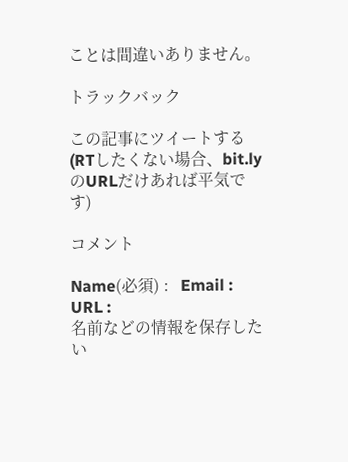ことは間違いありません。

トラックバック

この記事にツイートする(RTしたくない場合、bit.lyのURLだけあれば平気です)

コメント

Name(必須) :   Email :   URL :
名前などの情報を保存したい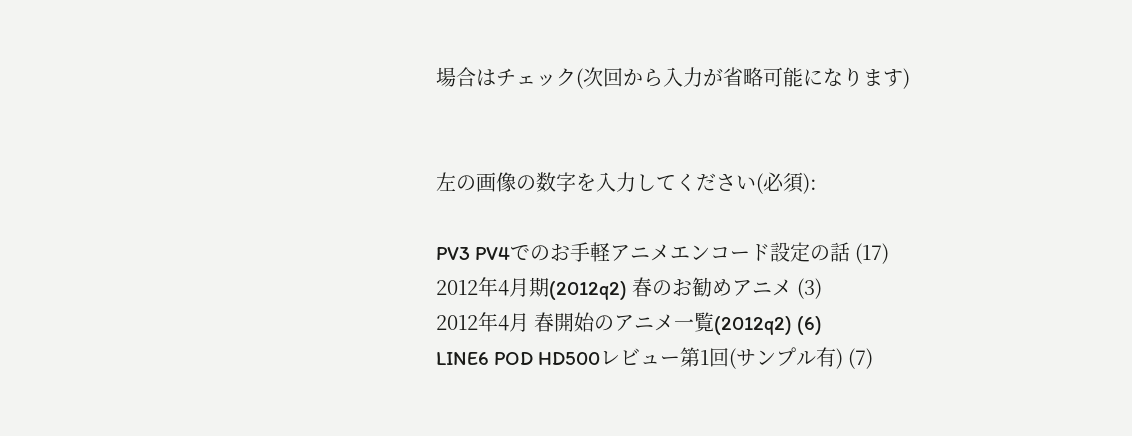場合はチェック(次回から入力が省略可能になります)


左の画像の数字を入力してください(必須):

PV3 PV4でのお手軽アニメエンコード設定の話 (17)
2012年4月期(2012q2) 春のお勧めアニメ (3)
2012年4月 春開始のアニメ一覧(2012q2) (6)
LINE6 POD HD500レビュー第1回(サンプル有) (7)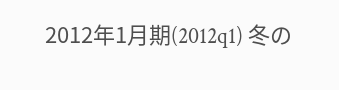2012年1月期(2012q1) 冬の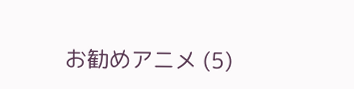お勧めアニメ (5)